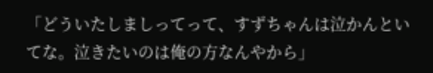「どういたしましってって、すずちゃんは泣かんといてな。泣きたいのは俺の方なんやから」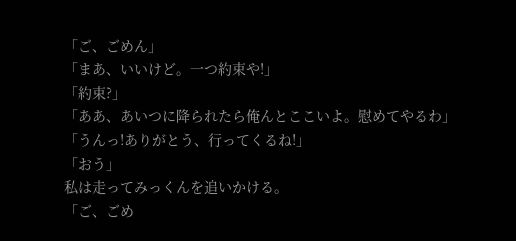「ご、ごめん」
「まあ、いいけど。一つ約束や!」
「約束?」
「ああ、あいつに降られたら俺んとここいよ。慰めてやるわ」
「うんっ!ありがとう、行ってくるね!」
「おう」
私は走ってみっくんを追いかける。
「ご、ごめ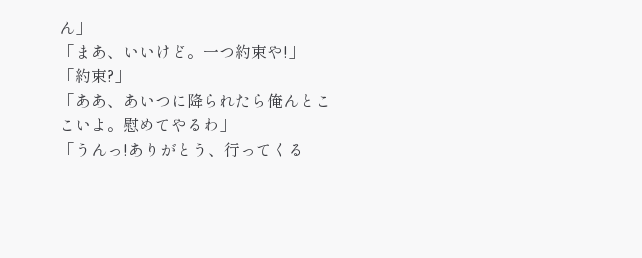ん」
「まあ、いいけど。一つ約束や!」
「約束?」
「ああ、あいつに降られたら俺んとここいよ。慰めてやるわ」
「うんっ!ありがとう、行ってくる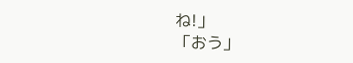ね!」
「おう」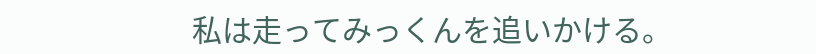私は走ってみっくんを追いかける。